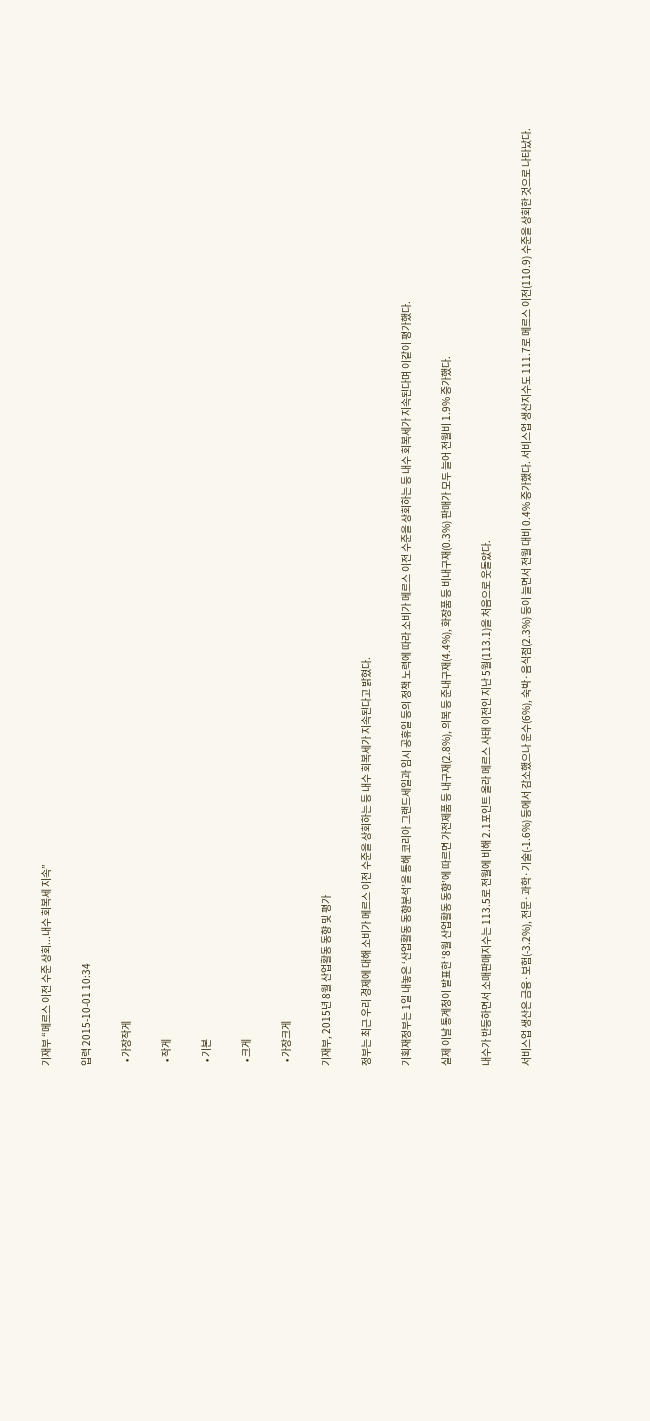기재부 “메르스 이전 수준 상회...내수 회복세 지속”

입력 2015-10-01 10:34

  • 가장작게

  • 작게

  • 기본

  • 크게

  • 가장크게

기재부, 2015년 8월 산업활동 동향 및 평가

정부는 최근 우리 경제에 대해 소비가 메르스 이전 수준을 상회하는 등 내수 회복세가 지속된다고 밝혔다.

기획재정부는 1일 내놓은 ‘산업활동 동향분석’을 통해 코리아 그랜드세일과 임시 공휴일 등의 정책 노력에 따라 소비가 메르스 이전 수준을 상회하는 등 내수 회복세가 지속된다며 이같이 평가했다.

실제 이날 통계청이 발표한 ‘8월 산업활동 동향’에 따르면 가전제품 등 내구재(2.8%), 의복 등 준내구재(4.4%), 화장품 등 비내구재(0.3%) 판매가 모두 늘어 전월비 1.9% 증가했다.

내수가 반등하면서 소매판매지수는 113.5로 전월에 비해 2.1포인트 올라 메르스 사태 이전인 지난 5월(113.1)을 처음으로 웃돌았다.

서비스업 생산은 금융·보험(-3.2%), 전문·과학·기술(-1.6%) 등에서 감소했으나 운수(6%), 숙박·음식점(2.3%) 등이 늘면서 전월 대비 0.4% 증가했다. 서비스업 생산지수도 111.7로 메르스 이전(110.9) 수준을 상회한 것으로 나타났다.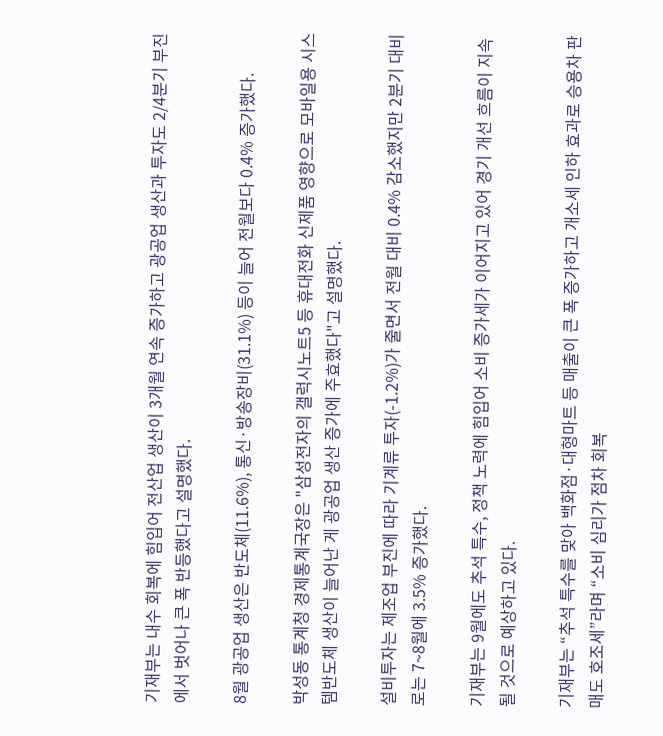기재부는 내수 회복에 힘입어 전산업 생산이 3개월 연속 증가하고 광공업 생산과 투자도 2/4분기 부진에서 벗어나 큰 폭 반등했다고 설명했다.

8월 광공업 생산은 반도체(11.6%), 통신·방송장비(31.1%) 등이 늘어 전월보다 0.4% 증가했다.

박성동 통계청 경제통계국장은 "삼성전자의 갤럭시노트5 등 휴대전화 신제품 영향으로 모바일용 시스템반도체 생산이 늘어난 게 광공업 생산 증가에 주효했다"고 설명했다.

설비투자는 제조업 부진에 따라 기계류 투자(-1.2%)가 줄면서 전월 대비 0.4% 감소했지만 2분기 대비로는 7~8월에 3.5% 증가했다.

기재부는 9월에도 추석 특수, 정책 노력에 힘입어 소비 증가세가 이어지고 있어 경기 개선 흐름이 지속될 것으로 예상하고 있다.

기재부는 “추석 특수를 맞아 백화점·대형마트 등 매출이 큰 폭 증가하고 개소세 인하 효과로 승용차 판매도 호조세”라며 “소비 심리가 점차 회복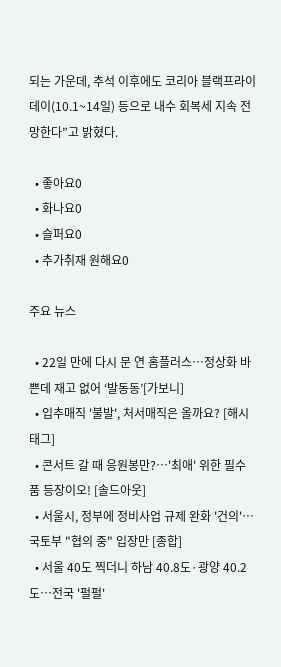되는 가운데, 추석 이후에도 코리아 블랙프라이데이(10.1~14일) 등으로 내수 회복세 지속 전망한다”고 밝혔다.

  • 좋아요0
  • 화나요0
  • 슬퍼요0
  • 추가취재 원해요0

주요 뉴스

  • 22일 만에 다시 문 연 홈플러스…정상화 바쁜데 재고 없어 ‘발동동’[가보니]
  • 입추매직 '불발', 처서매직은 올까요? [해시태그]
  • 콘서트 갈 때 응원봉만?⋯'최애' 위한 필수품 등장이오! [솔드아웃]
  • 서울시, 정부에 정비사업 규제 완화 '건의'⋯국토부 "협의 중" 입장만 [종합]
  • 서울 40도 찍더니 하남 40.8도·광양 40.2도…전국 '펄펄'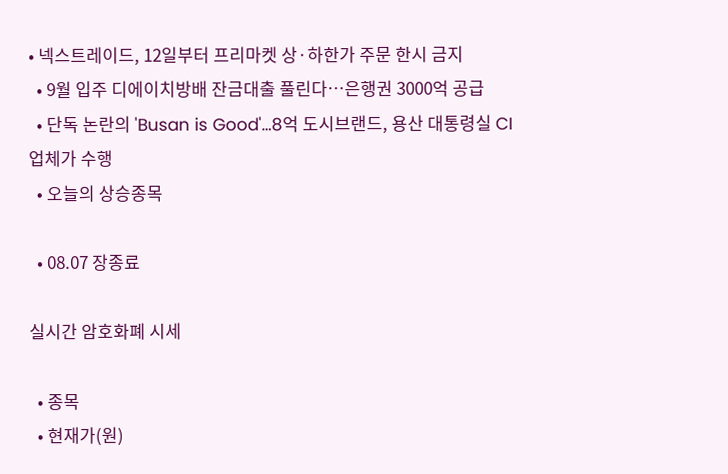• 넥스트레이드, 12일부터 프리마켓 상·하한가 주문 한시 금지
  • 9월 입주 디에이치방배 잔금대출 풀린다…은행권 3000억 공급
  • 단독 논란의 'Busan is Good'…8억 도시브랜드, 용산 대통령실 CI 업체가 수행
  • 오늘의 상승종목

  • 08.07 장종료

실시간 암호화폐 시세

  • 종목
  • 현재가(원)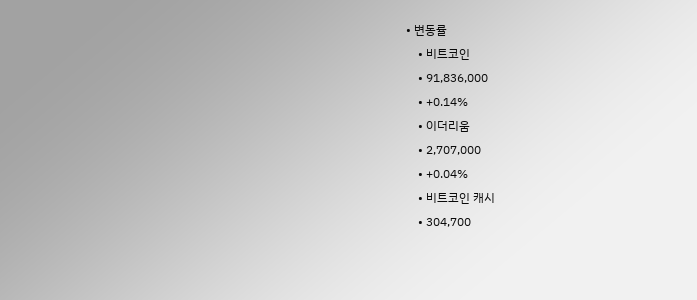• 변동률
    • 비트코인
    • 91,836,000
    • +0.14%
    • 이더리움
    • 2,707,000
    • +0.04%
    • 비트코인 캐시
    • 304,700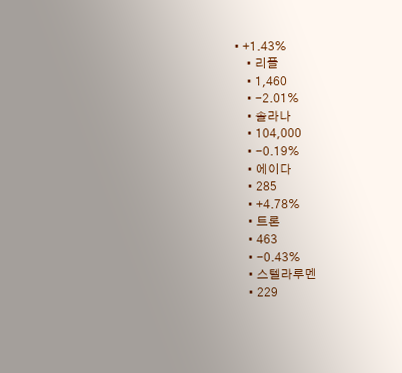• +1.43%
    • 리플
    • 1,460
    • -2.01%
    • 솔라나
    • 104,000
    • -0.19%
    • 에이다
    • 285
    • +4.78%
    • 트론
    • 463
    • -0.43%
    • 스텔라루멘
    • 229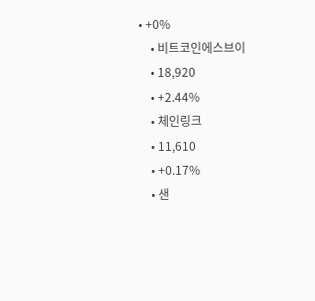• +0%
    • 비트코인에스브이
    • 18,920
    • +2.44%
    • 체인링크
    • 11,610
    • +0.17%
    • 샌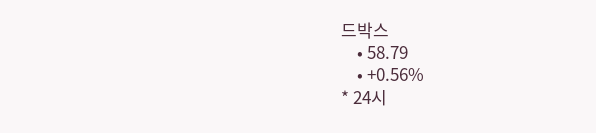드박스
    • 58.79
    • +0.56%
* 24시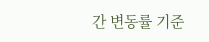간 변동률 기준